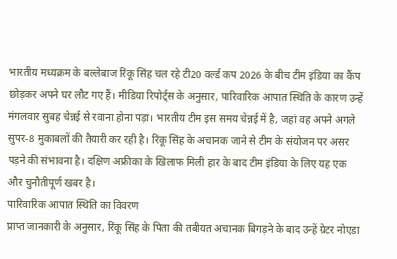भारतीय मध्यक्रम के बल्लेबाज रिंकू सिंह चल रहे टी20 वर्ल्ड कप 2026 के बीच टीम इंडिया का कैंप छोड़कर अपने घर लौट गए हैं। मीडिया रिपोर्ट्स के अनुसार, पारिवारिक आपात स्थिति के कारण उन्हें मंगलवार सुबह चेन्नई से रवाना होना पड़ा। भारतीय टीम इस समय चेन्नई में है, जहां वह अपने अगले सुपर-8 मुकाबलों की तैयारी कर रही है। रिंकू सिंह के अचानक जाने से टीम के संयोजन पर असर पड़ने की संभावना है। दक्षिण अफ्रीका के खिलाफ मिली हार के बाद टीम इंडिया के लिए यह एक और चुनौतीपूर्ण खबर है।
पारिवारिक आपात स्थिति का विवरण
प्राप्त जानकारी के अनुसार, रिंकू सिंह के पिता की तबीयत अचानक बिगड़ने के बाद उन्हें ग्रेटर नोएडा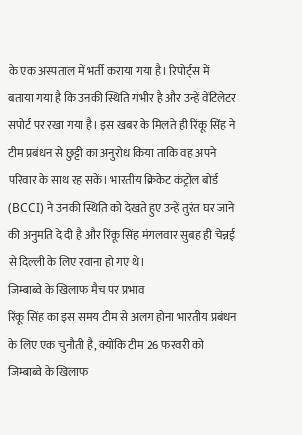के एक अस्पताल में भर्ती कराया गया है। रिपोर्ट्स में बताया गया है कि उनकी स्थिति गंभीर है और उन्हें वेंटिलेटर सपोर्ट पर रखा गया है। इस खबर के मिलते ही रिंकू सिंह ने टीम प्रबंधन से छुट्टी का अनुरोध किया ताकि वह अपने परिवार के साथ रह सकें। भारतीय क्रिकेट कंट्रोल बोर्ड (BCCI) ने उनकी स्थिति को देखते हुए उन्हें तुरंत घर जाने की अनुमति दे दी है और रिंकू सिंह मंगलवार सुबह ही चेन्नई से दिल्ली के लिए रवाना हो गए थे।
जिम्बाब्वे के खिलाफ मैच पर प्रभाव
रिंकू सिंह का इस समय टीम से अलग होना भारतीय प्रबंधन के लिए एक चुनौती है, क्योंकि टीम 26 फरवरी को जिम्बाब्वे के खिलाफ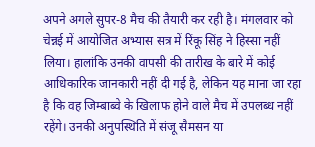अपने अगले सुपर-8 मैच की तैयारी कर रही है। मंगलवार को चेन्नई में आयोजित अभ्यास सत्र में रिंकू सिंह ने हिस्सा नहीं लिया। हालांकि उनकी वापसी की तारीख के बारे में कोई आधिकारिक जानकारी नहीं दी गई है, लेकिन यह माना जा रहा है कि वह जिम्बाब्वे के खिलाफ होने वाले मैच में उपलब्ध नहीं रहेंगे। उनकी अनुपस्थिति में संजू सैमसन या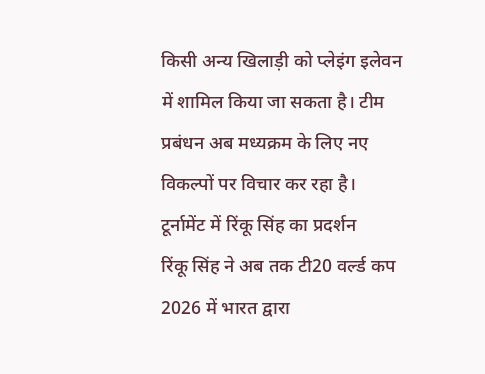किसी अन्य खिलाड़ी को प्लेइंग इलेवन में शामिल किया जा सकता है। टीम प्रबंधन अब मध्यक्रम के लिए नए विकल्पों पर विचार कर रहा है।
टूर्नामेंट में रिंकू सिंह का प्रदर्शन
रिंकू सिंह ने अब तक टी20 वर्ल्ड कप 2026 में भारत द्वारा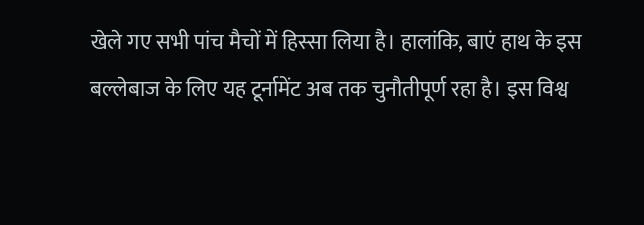खेले गए सभी पांच मैचों में हिस्सा लिया है। हालांकि, बाएं हाथ के इस बल्लेबाज के लिए यह टूर्नामेंट अब तक चुनौतीपूर्ण रहा है। इस विश्व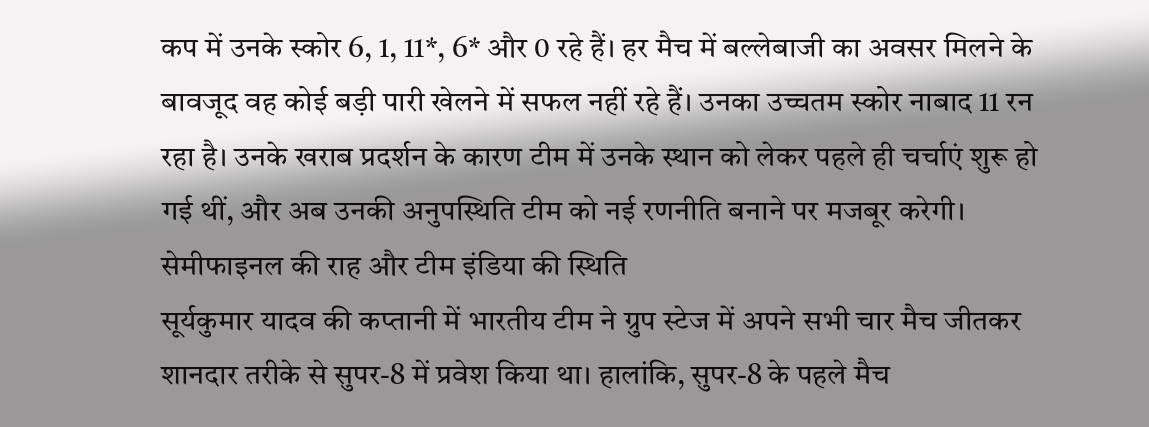कप में उनके स्कोर 6, 1, 11*, 6* और 0 रहे हैं। हर मैच में बल्लेबाजी का अवसर मिलने के बावजूद वह कोई बड़ी पारी खेलने में सफल नहीं रहे हैं। उनका उच्चतम स्कोर नाबाद 11 रन रहा है। उनके खराब प्रदर्शन के कारण टीम में उनके स्थान को लेकर पहले ही चर्चाएं शुरू हो गई थीं, और अब उनकी अनुपस्थिति टीम को नई रणनीति बनाने पर मजबूर करेगी।
सेमीफाइनल की राह और टीम इंडिया की स्थिति
सूर्यकुमार यादव की कप्तानी में भारतीय टीम ने ग्रुप स्टेज में अपने सभी चार मैच जीतकर शानदार तरीके से सुपर-8 में प्रवेश किया था। हालांकि, सुपर-8 के पहले मैच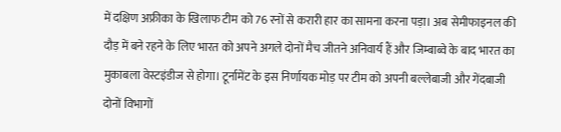में दक्षिण अफ्रीका के खिलाफ टीम को 76 रनों से करारी हार का सामना करना पड़ा। अब सेमीफाइनल की दौड़ में बने रहने के लिए भारत को अपने अगले दोनों मैच जीतने अनिवार्य हैं और जिम्बाब्वे के बाद भारत का मुकाबला वेस्टइंडीज से होगा। टूर्नामेंट के इस निर्णायक मोड़ पर टीम को अपनी बल्लेबाजी और गेंदबाजी दोनों विभागों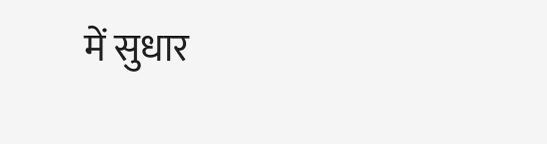में सुधार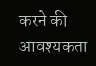करने की आवश्यकता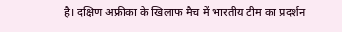है। दक्षिण अफ्रीका के खिलाफ मैच में भारतीय टीम का प्रदर्शन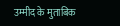उम्मीद के मुताबिक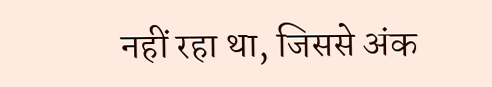नहीं रहा था, जिससे अंक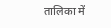तालिका में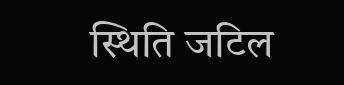स्थिति जटिल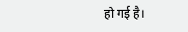हो गई है।